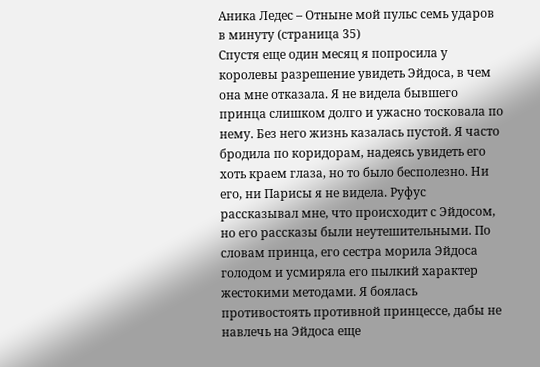Аника Ледес – Отныне мой пульс семь ударов в минуту (страница 35)
Спустя еще один месяц я попросила у королевы разрешение увидеть Эйдоса, в чем она мне отказала. Я не видела бывшего принца слишком долго и ужасно тосковала по нему. Без него жизнь казалась пустой. Я часто бродила по коридорам, надеясь увидеть его хоть краем глаза, но то было бесполезно. Ни его, ни Парисы я не видела. Руфус рассказывал мне, что происходит с Эйдосом, но его рассказы были неутешительными. По словам принца, его сестра морила Эйдоса голодом и усмиряла его пылкий характер жестокими методами. Я боялась противостоять противной принцессе, дабы не навлечь на Эйдоса еще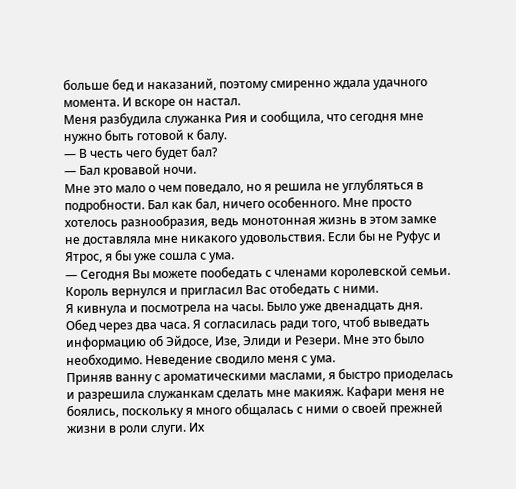больше бед и наказаний, поэтому смиренно ждала удачного момента. И вскоре он настал.
Меня разбудила служанка Рия и сообщила, что сегодня мне нужно быть готовой к балу.
— В честь чего будет бал?
— Бал кровавой ночи.
Мне это мало о чем поведало, но я решила не углубляться в подробности. Бал как бал, ничего особенного. Мне просто хотелось разнообразия, ведь монотонная жизнь в этом замке не доставляла мне никакого удовольствия. Если бы не Руфус и Ятрос, я бы уже сошла с ума.
— Сегодня Вы можете пообедать с членами королевской семьи. Король вернулся и пригласил Вас отобедать с ними.
Я кивнула и посмотрела на часы. Было уже двенадцать дня. Обед через два часа. Я согласилась ради того, чтоб выведать информацию об Эйдосе, Изе, Элиди и Резери. Мне это было необходимо. Неведение сводило меня с ума.
Приняв ванну с ароматическими маслами, я быстро приоделась и разрешила служанкам сделать мне макияж. Кафари меня не боялись, поскольку я много общалась с ними о своей прежней жизни в роли слуги. Их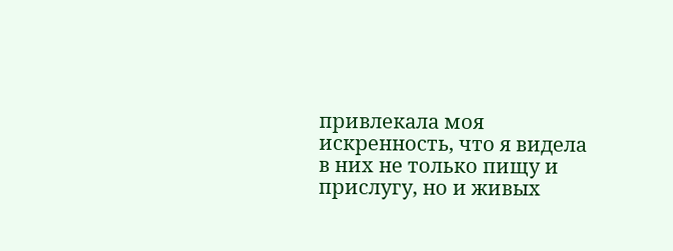привлекала моя искренность, что я видела в них не только пищу и прислугу, но и живых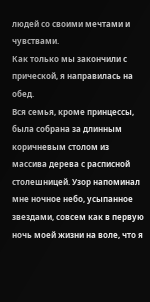людей со своими мечтами и чувствами.
Как только мы закончили с прической, я направилась на обед.
Вся семья, кроме принцессы, была собрана за длинным коричневым столом из массива дерева с расписной столешницей. Узор напоминал мне ночное небо, усыпанное звездами, совсем как в первую ночь моей жизни на воле, что я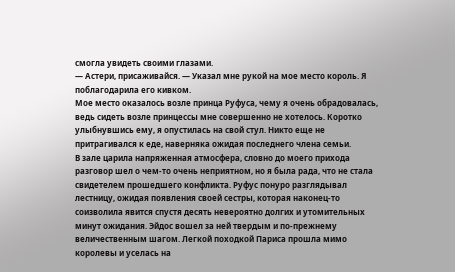смогла увидеть своими глазами.
— Астери, присаживайся. — Указал мне рукой на мое место король. Я поблагодарила его кивком.
Мое место оказалось возле принца Руфуса, чему я очень обрадовалась, ведь сидеть возле принцессы мне совершенно не хотелось. Коротко улыбнувшись ему, я опустилась на свой стул. Никто еще не притрагивался к еде, наверняка ожидая последнего члена семьи.
В зале царила напряженная атмосфера, словно до моего прихода разговор шел о чем-то очень неприятном, но я была рада, что не стала свидетелем прошедшего конфликта. Руфус понуро разглядывал лестницу, ожидая появления своей сестры, которая наконец-то соизволила явится спустя десять невероятно долгих и утомительных минут ожидания. Эйдос вошел за ней твердым и по-прежнему величественным шагом. Легкой походкой Париса прошла мимо королевы и уселась на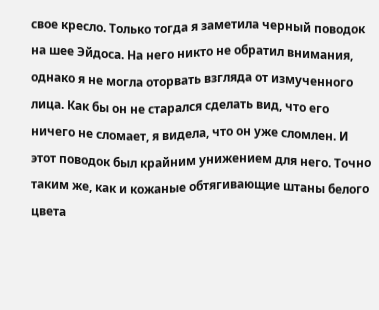свое кресло. Только тогда я заметила черный поводок на шее Эйдоса. На него никто не обратил внимания, однако я не могла оторвать взгляда от измученного лица. Как бы он не старался сделать вид, что его ничего не сломает, я видела, что он уже сломлен. И этот поводок был крайним унижением для него. Точно таким же, как и кожаные обтягивающие штаны белого цвета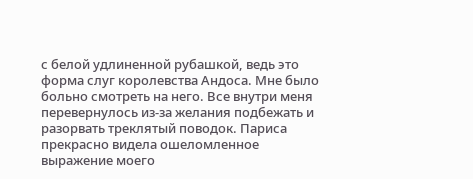с белой удлиненной рубашкой, ведь это форма слуг королевства Андоса. Мне было больно смотреть на него. Все внутри меня перевернулось из-за желания подбежать и разорвать треклятый поводок. Париса прекрасно видела ошеломленное выражение моего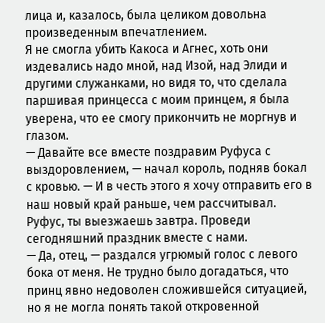лица и, казалось, была целиком довольна произведенным впечатлением.
Я не смогла убить Какоса и Агнес, хоть они издевались надо мной, над Изой, над Элиди и другими служанками, но видя то, что сделала паршивая принцесса с моим принцем, я была уверена, что ее смогу прикончить не моргнув и глазом.
— Давайте все вместе поздравим Руфуса с выздоровлением, — начал король, подняв бокал с кровью. — И в честь этого я хочу отправить его в наш новый край раньше, чем рассчитывал. Руфус, ты выезжаешь завтра. Проведи сегодняшний праздник вместе с нами.
— Да, отец, — раздался угрюмый голос с левого бока от меня. Не трудно было догадаться, что принц явно недоволен сложившейся ситуацией, но я не могла понять такой откровенной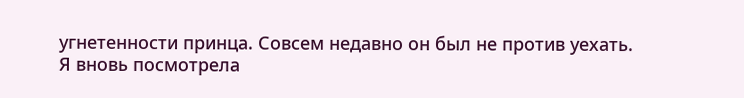угнетенности принца. Совсем недавно он был не против уехать.
Я вновь посмотрела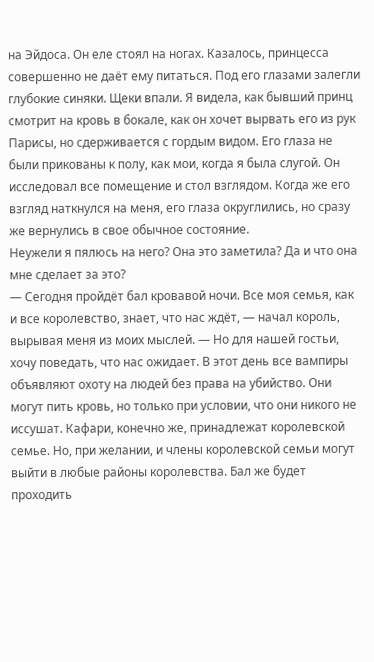на Эйдоса. Он еле стоял на ногах. Казалось, принцесса совершенно не даёт ему питаться. Под его глазами залегли глубокие синяки. Щеки впали. Я видела, как бывший принц смотрит на кровь в бокале, как он хочет вырвать его из рук Парисы, но сдерживается с гордым видом. Его глаза не были прикованы к полу, как мои, когда я была слугой. Он исследовал все помещение и стол взглядом. Когда же его взгляд наткнулся на меня, его глаза округлились, но сразу же вернулись в свое обычное состояние.
Неужели я пялюсь на него? Она это заметила? Да и что она мне сделает за это?
— Сегодня пройдёт бал кровавой ночи. Все моя семья, как и все королевство, знает, что нас ждёт, — начал король, вырывая меня из моих мыслей. — Но для нашей гостьи, хочу поведать, что нас ожидает. В этот день все вампиры объявляют охоту на людей без права на убийство. Они могут пить кровь, но только при условии, что они никого не иссушат. Кафари, конечно же, принадлежат королевской семье. Но, при желании, и члены королевской семьи могут выйти в любые районы королевства. Бал же будет проходить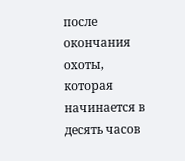после окончания охоты, которая начинается в десять часов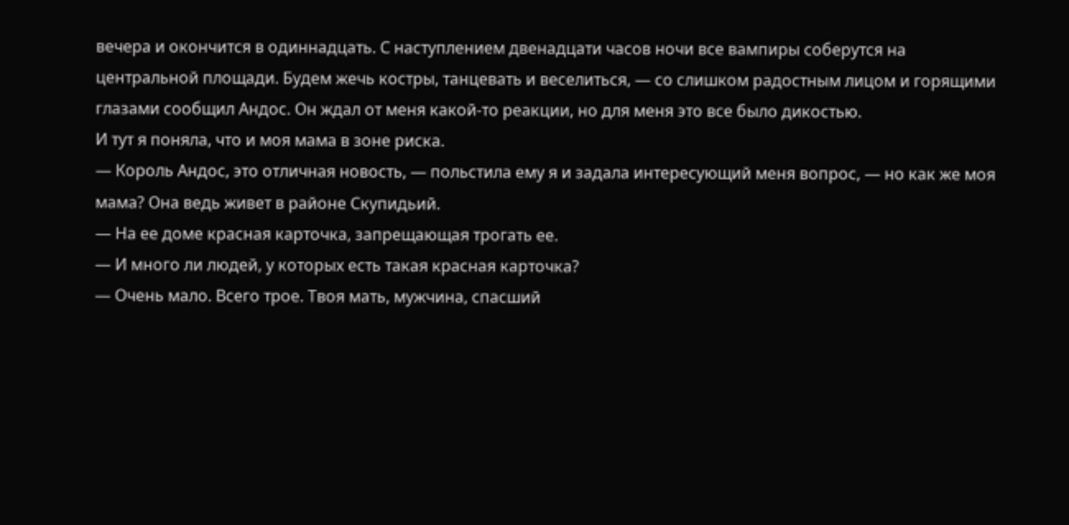вечера и окончится в одиннадцать. С наступлением двенадцати часов ночи все вампиры соберутся на центральной площади. Будем жечь костры, танцевать и веселиться, — со слишком радостным лицом и горящими глазами сообщил Андос. Он ждал от меня какой-то реакции, но для меня это все было дикостью.
И тут я поняла, что и моя мама в зоне риска.
— Король Андос, это отличная новость, — польстила ему я и задала интересующий меня вопрос, — но как же моя мама? Она ведь живет в районе Скупидьий.
— На ее доме красная карточка, запрещающая трогать ее.
— И много ли людей, у которых есть такая красная карточка?
— Очень мало. Всего трое. Твоя мать, мужчина, спасший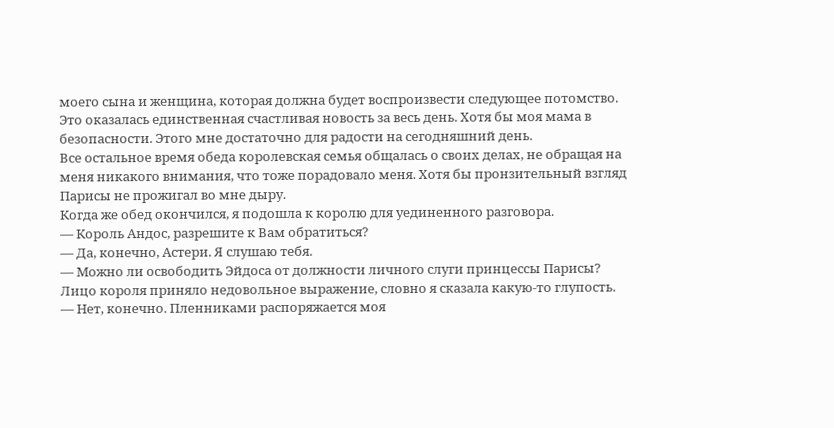моего сына и женщина, которая должна будет воспроизвести следующее потомство.
Это оказалась единственная счастливая новость за весь день. Хотя бы моя мама в безопасности. Этого мне достаточно для радости на сегодняшний день.
Все остальное время обеда королевская семья общалась о своих делах, не обращая на меня никакого внимания, что тоже порадовало меня. Хотя бы пронзительный взгляд Парисы не прожигал во мне дыру.
Когда же обед окончился, я подошла к королю для уединенного разговора.
— Король Андос, разрешите к Вам обратиться?
— Да, конечно, Астери. Я слушаю тебя.
— Можно ли освободить Эйдоса от должности личного слуги принцессы Парисы?
Лицо короля приняло недовольное выражение, словно я сказала какую-то глупость.
— Нет, конечно. Пленниками распоряжается моя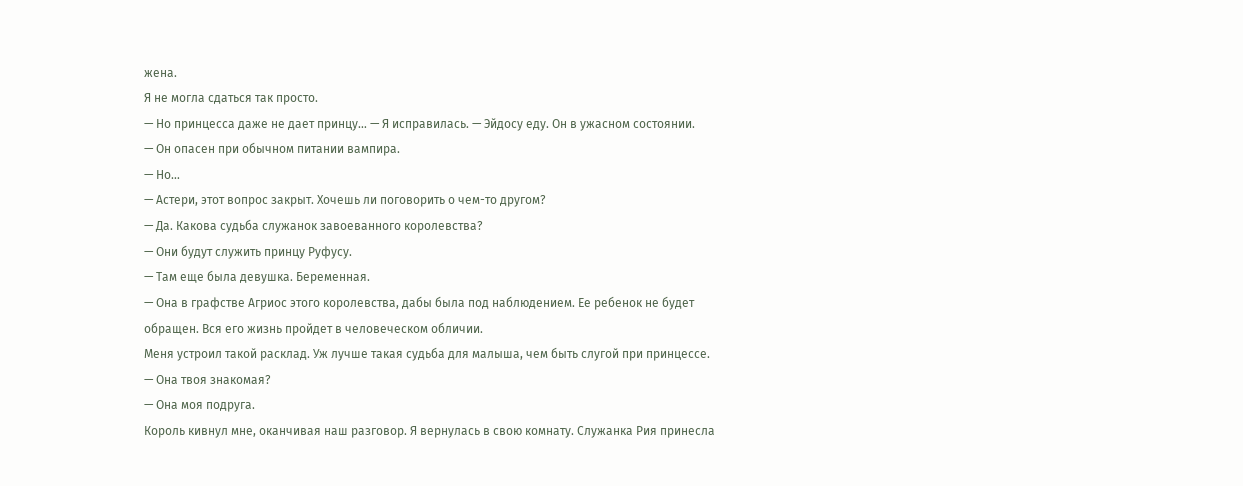жена.
Я не могла сдаться так просто.
— Но принцесса даже не дает принцу… — Я исправилась. — Эйдосу еду. Он в ужасном состоянии.
— Он опасен при обычном питании вампира.
— Но…
— Астери, этот вопрос закрыт. Хочешь ли поговорить о чем-то другом?
— Да. Какова судьба служанок завоеванного королевства?
— Они будут служить принцу Руфусу.
— Там еще была девушка. Беременная.
— Она в графстве Агриос этого королевства, дабы была под наблюдением. Ее ребенок не будет обращен. Вся его жизнь пройдет в человеческом обличии.
Меня устроил такой расклад. Уж лучше такая судьба для малыша, чем быть слугой при принцессе.
— Она твоя знакомая?
— Она моя подруга.
Король кивнул мне, оканчивая наш разговор. Я вернулась в свою комнату. Служанка Рия принесла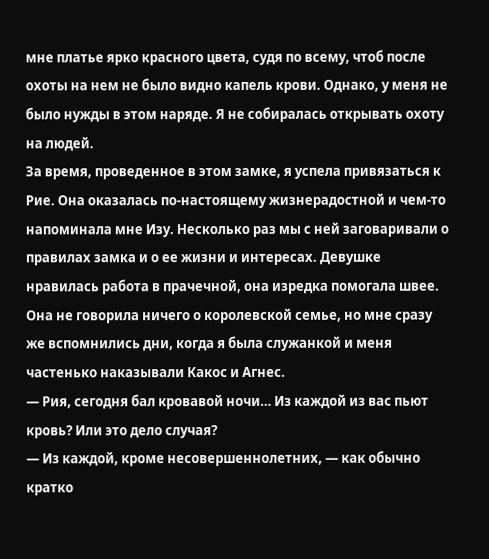мне платье ярко красного цвета, судя по всему, чтоб после охоты на нем не было видно капель крови. Однако, у меня не было нужды в этом наряде. Я не собиралась открывать охоту на людей.
За время, проведенное в этом замке, я успела привязаться к Рие. Она оказалась по-настоящему жизнерадостной и чем-то напоминала мне Изу. Несколько раз мы с ней заговаривали о правилах замка и о ее жизни и интересах. Девушке нравилась работа в прачечной, она изредка помогала швее. Она не говорила ничего о королевской семье, но мне сразу же вспомнились дни, когда я была служанкой и меня частенько наказывали Какос и Агнес.
— Рия, сегодня бал кровавой ночи… Из каждой из вас пьют кровь? Или это дело случая?
— Из каждой, кроме несовершеннолетних, — как обычно кратко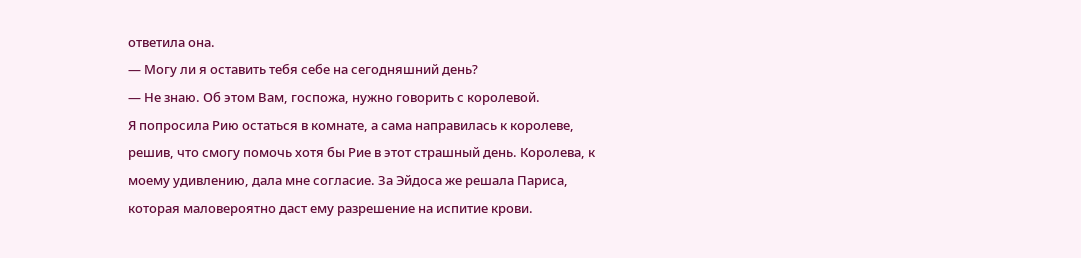ответила она.
— Могу ли я оставить тебя себе на сегодняшний день?
— Не знаю. Об этом Вам, госпожа, нужно говорить с королевой.
Я попросила Рию остаться в комнате, а сама направилась к королеве, решив, что смогу помочь хотя бы Рие в этот страшный день. Королева, к моему удивлению, дала мне согласие. За Эйдоса же решала Париса, которая маловероятно даст ему разрешение на испитие крови.